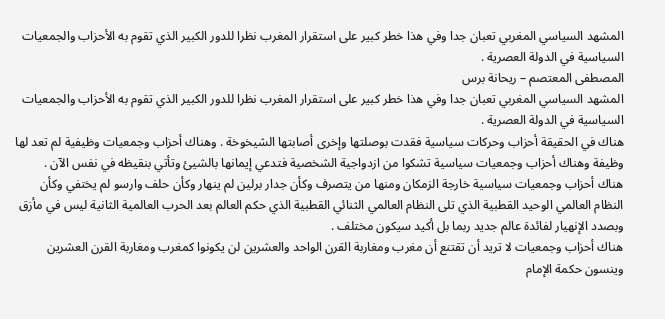المشهد السياسي المغربي تعبان جدا وفي هذا خطر كبير على استقرار المغرب نظرا للدور الكبير الذي تقوم به الأحزاب والجمعيات السياسية في الدولة العصرية .
المصطفى المعتصم – ريحانة برس
المشهد السياسي المغربي تعبان جدا وفي هذا خطر كبير على استقرار المغرب نظرا للدور الكبير الذي تقوم به الأحزاب والجمعيات السياسية في الدولة العصرية .
هناك في الحقيقة أحزاب وحركات سياسية فقدت بوصلتها وإخرى أصابتها الشيخوخة . وهناك أحزاب وجمعيات وظيفية لم تعد لها وظيفة وهناك أحزاب وجمعيات سياسية تشكوا من ازدواجية الشخصية فتدعي إيمانها بالشيئ وتأتي بنقيظه في نفس الآن .
هناك أحزاب وجمعيات سياسية خارجة الزمكان ومنها من يتصرف وكأن جدار برلين لم ينهار وكأن حلف وارسو لم يختفي وكأن النظام العالمي الوحيد القطبية الذي تلى النظام العالمي الثنائي القطبية الذي حكم العالم بعد الحرب العالمية الثانية ليس في مأزق وبصدد الإنهيار لفائدة عالم جديد ربما بل أكيد سيكون مختلف .
هناك أحزاب وجمعيات لا تريد أن تقتنع أن مغرب ومغاربة القرن الواحد والعشرين لن يكونوا كمغرب ومغاربة القرن العشرين وينسون حكمة الإمام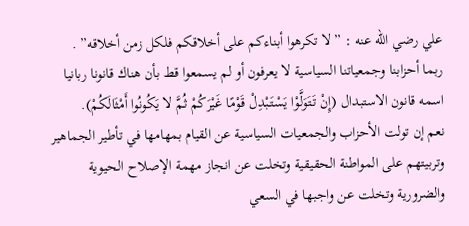علي رضي الله عنه : ” لا تكرهوا أبناءكم على أخلاقكم فلكل زمن أخلاقه” .
ربما أحزابنا وجمعياتنا السياسية لا يعرفون أو لم يسمعوا قط بأن هناك قانونا ربانيا اسمه قانون الاستبدال (إِنْ تَتَوَلَّوْا يَسْتَبْدِلْ قَوْمًا غَيْرَكُمْ ثُمَّ لا يَكُونُوا أَمْثَالَكُمْ).
نعم إن تولت الأحزاب والجمعيات السياسية عن القيام بمهامها في تأطير الجماهير وتربيتهم على المواطنة الحقيقية وتخلت عن انجاز مهمة الإصلاح الحيوية والضرورية وتخلت عن واجبها في السعي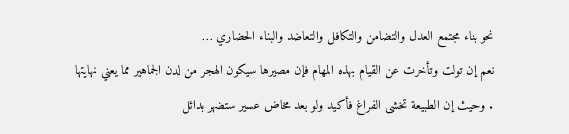نحو بناء مجتمع العدل والتضامن والتكافل والتعاضد والبناء الحضاري …
نعم إن تولت وتأخرت عن القيام بهذه المهام فإن مصيرها سيكون الهجر من لدن الجماهير مما يعني نهايتها . وحيث إن الطبيعة تخشى الفراغ فأكيد ولو بعد مخاض عسير ستضهر بدائل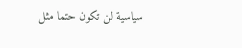سياسية لن تكون حتما مثل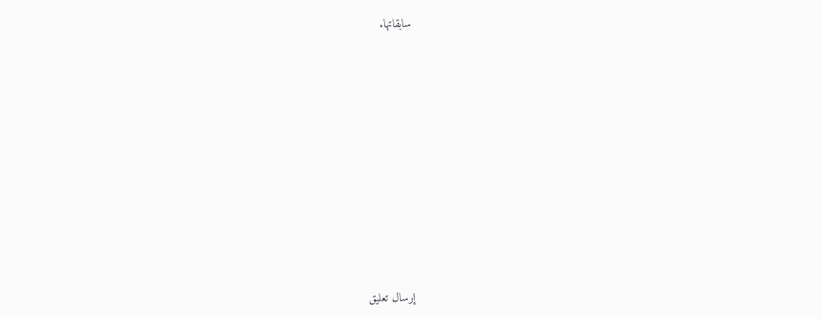سابقاتها.













إرسال تعليق